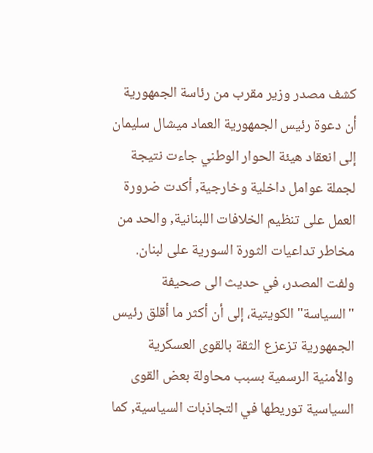كشف مصدر وزير مقرب من رئاسة الجمهورية أن دعوة رئيس الجمهورية العماد ميشال سليمان إلى انعقاد هيئة الحوار الوطني جاءت نتيجة لجملة عوامل داخلية وخارجية, أكدت ضرورة العمل على تنظيم الخلافات اللبنانية, والحد من مخاطر تداعيات الثورة السورية على لبنان. ولفت المصدر، في حديث الى صحيفة "السياسة" الكويتية، إلى أن أكثر ما أقلق رئيس الجمهورية تزعزع الثقة بالقوى العسكرية والأمنية الرسمية بسبب محاولة بعض القوى السياسية توريطها في التجاذبات السياسية, كما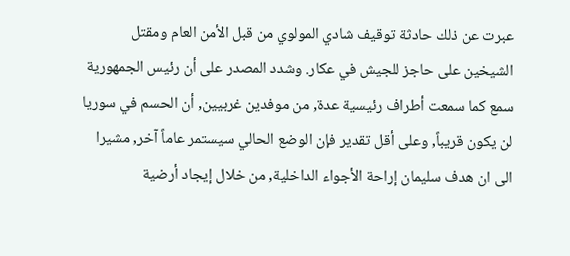عبرت عن ذلك حادثة توقيف شادي المولوي من قبل الأمن العام ومقتل الشيخين على حاجز للجيش في عكار. وشدد المصدر على أن رئيس الجمهورية سمع كما سمعت أطراف رئيسية عدة, من موفدين غربيين, أن الحسم في سوريا لن يكون قريباً, وعلى أقل تقدير فإن الوضع الحالي سيستمر عاماً آخر, مشيرا الى ان هدف سليمان إراحة الأجواء الداخلية, من خلال إيجاد أرضية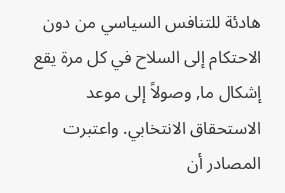هادئة للتنافس السياسي من دون الاحتكام إلى السلاح في كل مرة يقع إشكال ما, وصولاً إلى موعد الاستحقاق الانتخابي. واعتبرت المصادر أن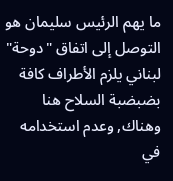ما يهم الرئيس سليمان هو التوصل إلى اتفاق "دوحة" لبناني يلزم الأطراف كافة بضبضبة السلاح هنا وهناك, وعدم استخدامه في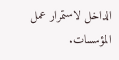الداخل لاستمرار عمل المؤسسات.